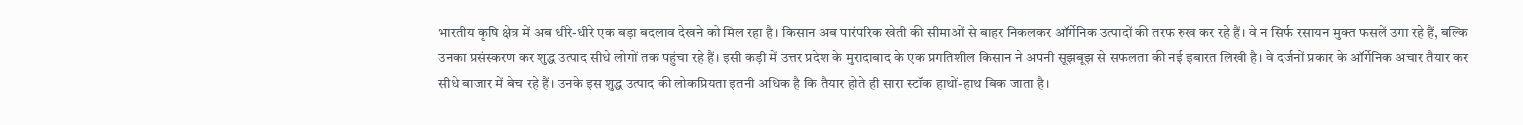भारतीय कृषि क्षेत्र में अब धीरे-धीरे एक बड़ा बदलाव देखने को मिल रहा है। किसान अब पारंपरिक खेती की सीमाओं से बाहर निकलकर ऑर्गेनिक उत्पादों की तरफ रुख कर रहे हैं। वे न सिर्फ रसायन मुक्त फसलें उगा रहे हैं, बल्कि उनका प्रसंस्करण कर शुद्ध उत्पाद सीधे लोगों तक पहुंचा रहे हैं। इसी कड़ी में उत्तर प्रदेश के मुरादाबाद के एक प्रगतिशील किसान ने अपनी सूझबूझ से सफलता की नई इबारत लिखी है। वे दर्जनों प्रकार के ऑर्गेनिक अचार तैयार कर सीधे बाजार में बेच रहे हैं। उनके इस शुद्ध उत्पाद की लोकप्रियता इतनी अधिक है कि तैयार होते ही सारा स्टॉक हाथों-हाथ बिक जाता है।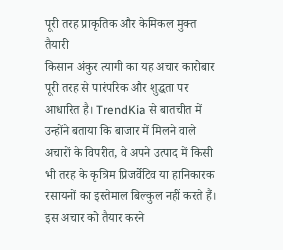पूरी तरह प्राकृतिक और केमिकल मुक्त तैयारी
किसान अंकुर त्यागी का यह अचार कारोबार पूरी तरह से पारंपरिक और शुद्धता पर आधारित है। TrendKia से बातचीत में उन्होंने बताया कि बाजार में मिलने वाले अचारों के विपरीत, वे अपने उत्पाद में किसी भी तरह के कृत्रिम प्रिजर्वेटिव या हानिकारक रसायनों का इस्तेमाल बिल्कुल नहीं करते हैं। इस अचार को तैयार करने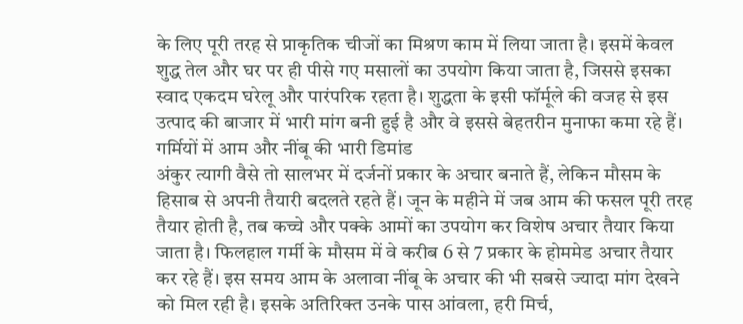के लिए पूरी तरह से प्राकृतिक चीजों का मिश्रण काम में लिया जाता है। इसमें केवल शुद्ध तेल और घर पर ही पीसे गए मसालों का उपयोग किया जाता है, जिससे इसका स्वाद एकदम घरेलू और पारंपरिक रहता है। शुद्धता के इसी फॉर्मूले की वजह से इस उत्पाद की बाजार में भारी मांग बनी हुई है और वे इससे बेहतरीन मुनाफा कमा रहे हैं।
गर्मियों में आम और नींबू की भारी डिमांड
अंकुर त्यागी वैसे तो सालभर में दर्जनों प्रकार के अचार बनाते हैं, लेकिन मौसम के हिसाब से अपनी तैयारी बदलते रहते हैं। जून के महीने में जब आम की फसल पूरी तरह तैयार होती है, तब कच्चे और पक्के आमों का उपयोग कर विशेष अचार तैयार किया जाता है। फिलहाल गर्मी के मौसम में वे करीब 6 से 7 प्रकार के होममेड अचार तैयार कर रहे हैं। इस समय आम के अलावा नींबू के अचार की भी सबसे ज्यादा मांग देखने को मिल रही है। इसके अतिरिक्त उनके पास आंवला, हरी मिर्च,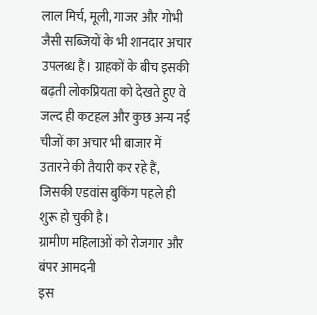लाल मिर्च, मूली, गाजर और गोभी जैसी सब्जियों के भी शानदार अचार उपलब्ध हैं। ग्राहकों के बीच इसकी बढ़ती लोकप्रियता को देखते हुए वे जल्द ही कटहल और कुछ अन्य नई चीजों का अचार भी बाजार में उतारने की तैयारी कर रहे हैं, जिसकी एडवांस बुकिंग पहले ही शुरू हो चुकी है।
ग्रामीण महिलाओं को रोजगार और बंपर आमदनी
इस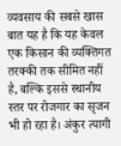व्यवसाय की सबसे खास बात यह है कि यह केवल एक किसान की व्यक्तिगत तरक्की तक सीमित नहीं है, बल्कि इससे स्थानीय स्तर पर रोजगार का सृजन भी हो रहा है। अंकुर त्यागी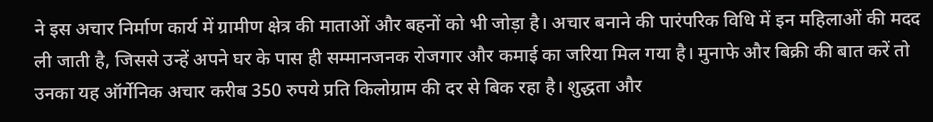ने इस अचार निर्माण कार्य में ग्रामीण क्षेत्र की माताओं और बहनों को भी जोड़ा है। अचार बनाने की पारंपरिक विधि में इन महिलाओं की मदद ली जाती है, जिससे उन्हें अपने घर के पास ही सम्मानजनक रोजगार और कमाई का जरिया मिल गया है। मुनाफे और बिक्री की बात करें तो उनका यह ऑर्गेनिक अचार करीब 350 रुपये प्रति किलोग्राम की दर से बिक रहा है। शुद्धता और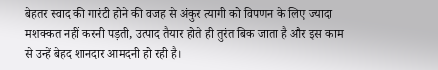बेहतर स्वाद की गारंटी होने की वजह से अंकुर त्यागी को विपणन के लिए ज्यादा मशक्कत नहीं करनी पड़ती, उत्पाद तैयार होते ही तुरंत बिक जाता है और इस काम से उन्हें बेहद शानदार आमदनी हो रही है।